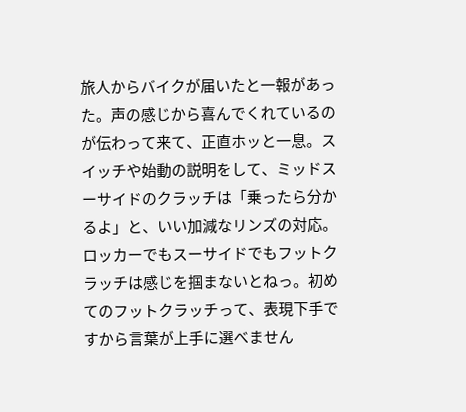旅人からバイクが届いたと一報があった。声の感じから喜んでくれているのが伝わって来て、正直ホッと一息。スイッチや始動の説明をして、ミッドスーサイドのクラッチは「乗ったら分かるよ」と、いい加減なリンズの対応。ロッカーでもスーサイドでもフットクラッチは感じを掴まないとねっ。初めてのフットクラッチって、表現下手ですから言葉が上手に選べません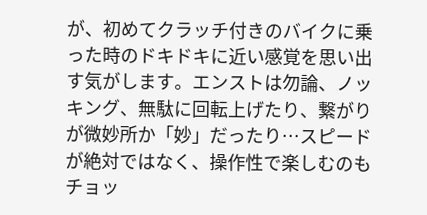が、初めてクラッチ付きのバイクに乗った時のドキドキに近い感覚を思い出す気がします。エンストは勿論、ノッキング、無駄に回転上げたり、繋がりが微妙所か「妙」だったり…スピードが絶対ではなく、操作性で楽しむのもチョッ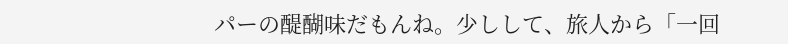パーの醍醐味だもんね。少しして、旅人から「一回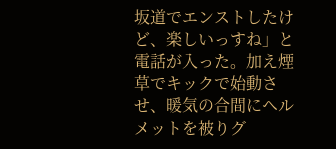坂道でエンストしたけど、楽しいっすね」と電話が入った。加え煙草でキックで始動させ、暖気の合間にヘルメットを被りグ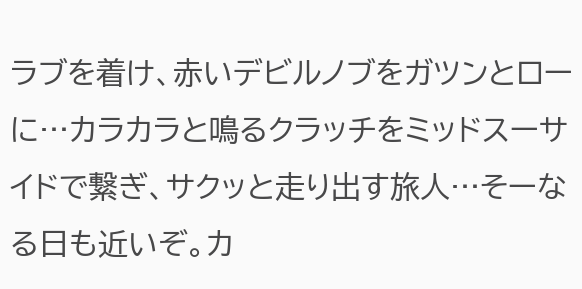ラブを着け、赤いデビルノブをガツンとローに…カラカラと鳴るクラッチをミッドスーサイドで繋ぎ、サクッと走り出す旅人…そーなる日も近いぞ。カ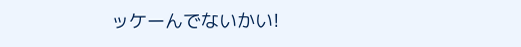ッケーんでないかい!